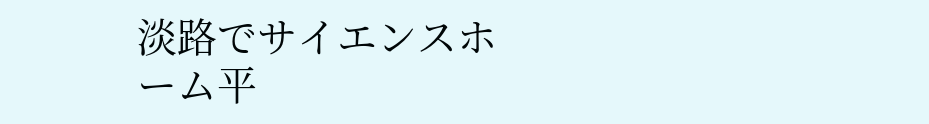淡路でサイエンスホーム平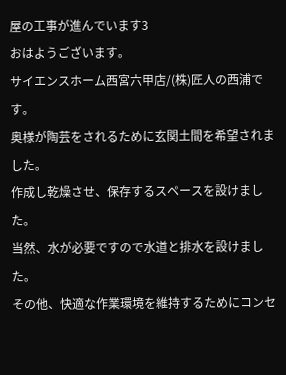屋の工事が進んでいます3
おはようございます。
サイエンスホーム西宮六甲店/(株)匠人の西浦です。
奥様が陶芸をされるために玄関土間を希望されました。
作成し乾燥させ、保存するスペースを設けました。
当然、水が必要ですので水道と排水を設けました。
その他、快適な作業環境を維持するためにコンセ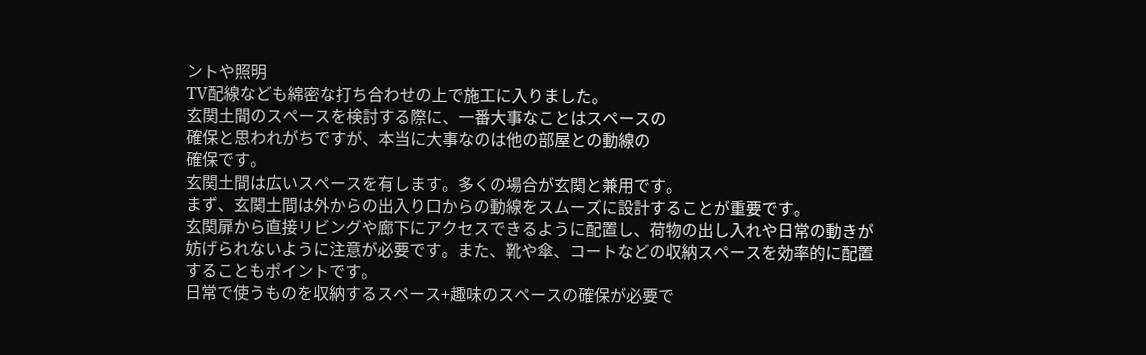ントや照明
TV配線なども綿密な打ち合わせの上で施工に入りました。
玄関土間のスペースを検討する際に、一番大事なことはスペースの
確保と思われがちですが、本当に大事なのは他の部屋との動線の
確保です。
玄関土間は広いスペースを有します。多くの場合が玄関と兼用です。
まず、玄関土間は外からの出入り口からの動線をスムーズに設計することが重要です。
玄関扉から直接リビングや廊下にアクセスできるように配置し、荷物の出し入れや日常の動きが妨げられないように注意が必要です。また、靴や傘、コートなどの収納スペースを効率的に配置することもポイントです。
日常で使うものを収納するスペース+趣味のスペースの確保が必要で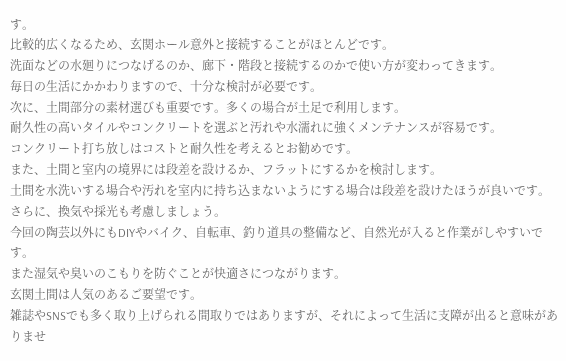す。
比較的広くなるため、玄関ホール意外と接続することがほとんどです。
洗面などの水廻りにつなげるのか、廊下・階段と接続するのかで使い方が変わってきます。
毎日の生活にかかわりますので、十分な検討が必要です。
次に、土間部分の素材選びも重要です。多くの場合が土足で利用します。
耐久性の高いタイルやコンクリートを選ぶと汚れや水濡れに強くメンテナンスが容易です。
コンクリート打ち放しはコストと耐久性を考えるとお勧めです。
また、土間と室内の境界には段差を設けるか、フラットにするかを検討します。
土間を水洗いする場合や汚れを室内に持ち込まないようにする場合は段差を設けたほうが良いです。
さらに、換気や採光も考慮しましょう。
今回の陶芸以外にもDIYやバイク、自転車、釣り道具の整備など、自然光が入ると作業がしやすいです。
また湿気や臭いのこもりを防ぐことが快適さにつながります。
玄関土間は人気のあるご要望です。
雑誌やSNSでも多く取り上げられる間取りではありますが、それによって生活に支障が出ると意味がありませ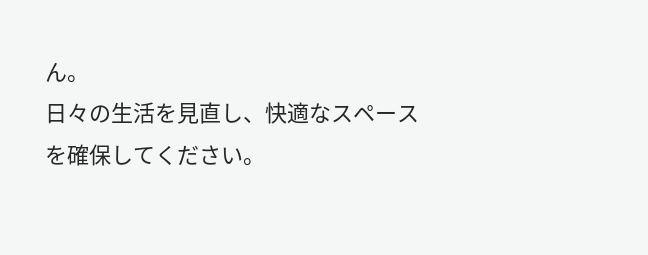ん。
日々の生活を見直し、快適なスペースを確保してください。